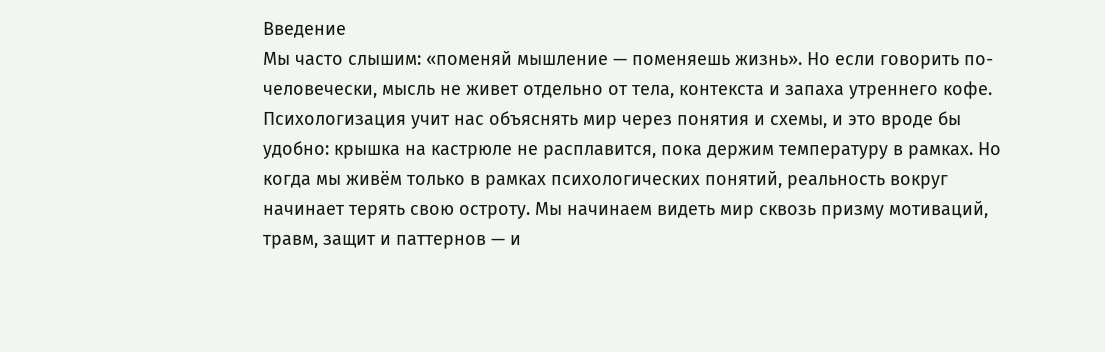Введение
Мы часто слышим: «поменяй мышление — поменяешь жизнь». Но если говорить по-человечески, мысль не живет отдельно от тела, контекста и запаха утреннего кофе. Психологизация учит нас объяснять мир через понятия и схемы, и это вроде бы удобно: крышка на кастрюле не расплавится, пока держим температуру в рамках. Но когда мы живём только в рамках психологических понятий, реальность вокруг начинает терять свою остроту. Мы начинаем видеть мир сквозь призму мотиваций, травм, защит и паттернов — и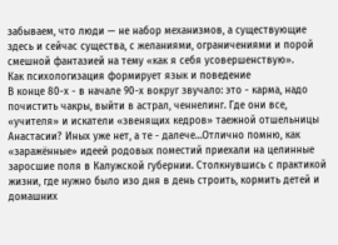забываем, что люди — не набор механизмов, а существующие здесь и сейчас существа, с желаниями, ограничениями и порой смешной фантазией на тему «как я себя усовершенствую».
Как психологизация формирует язык и поведение
В конце 80-х - в начале 90-х вокруг звучало: это - карма, надо почистить чакры, выйти в астрал, ченнелинг. Где они все, «учителя» и искатели «звенящих кедров» таежной отшельницы Анастасии? Иных уже нет, а те - далече…Отлично помню, как «заражённые» идеей родовых поместий приехали на целинные заросшие поля в Калужской губернии. Столкнувшись с практикой жизни, где нужно было изо дня в день строить, кормить детей и домашних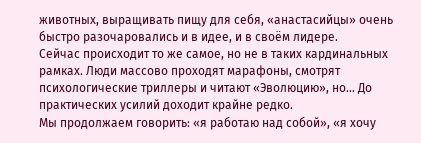животных, выращивать пищу для себя, «анастасийцы» очень быстро разочаровались и в идее, и в своём лидере.
Сейчас происходит то же самое, но не в таких кардинальных рамках. Люди массово проходят марафоны, смотрят психологические триллеры и читают «Эволюцию», но… До практических усилий доходит крайне редко.
Мы продолжаем говорить: «я работаю над собой», «я хочу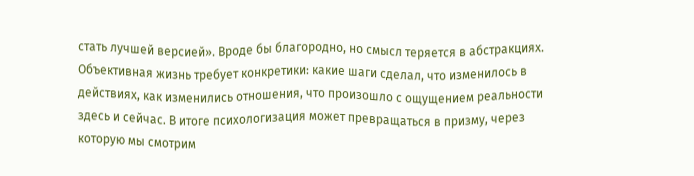стать лучшей версией». Вроде бы благородно, но смысл теряется в абстракциях. Объективная жизнь требует конкретики: какие шаги сделал, что изменилось в действиях, как изменились отношения, что произошло с ощущением реальности здесь и сейчас. В итоге психологизация может превращаться в призму, через которую мы смотрим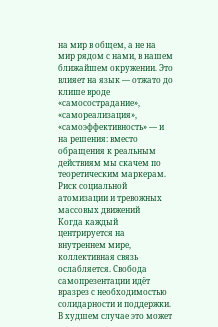на мир в общем, а не на мир рядом с нами, в нашем ближайшем окружении. Это влияет на язык — отжато до клише вроде «самосострадание», «самореализация», «самоэффективность» — и на решения: вместо обращения к реальным действиям мы скачем по теоретическим маркерам.
Риск социальной атомизации и тревожных массовых движений
Когда каждый центрируется на внутреннем мире, коллективная связь ослабляется. Свобода самопрезентации идёт вразрез с необходимостью солидарности и поддержки. В худшем случае это может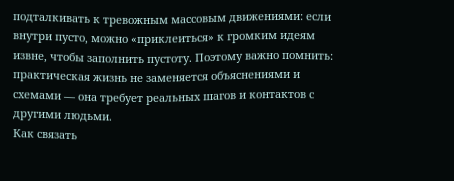подталкивать к тревожным массовым движениями: если внутри пусто, можно «приклеиться» к громким идеям извне, чтобы заполнить пустоту. Поэтому важно помнить: практическая жизнь не заменяется объяснениями и схемами — она требует реальных шагов и контактов с другими людьми.
Как связать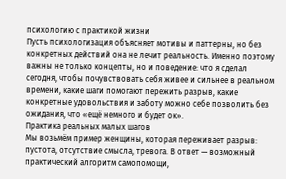психологию с практикой жизни
Пусть психологизация объясняет мотивы и паттерны, но без конкретных действий она не лечит реальность. Именно поэтому важны не только концепты, но и поведение: что я сделал сегодня, чтобы почувствовать себя живее и сильнее в реальном времени, какие шаги помогают пережить разрыв, какие конкретные удовольствия и заботу можно себе позволить без ожидания, что «ещё немного и будет ок».
Практика реальных малых шагов
Мы возьмём пример женщины, которая переживает разрыв: пустота, отсутствие смысла, тревога. В ответ — возможный практический алгоритм самопомощи,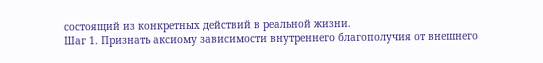состоящий из конкретных действий в реальной жизни.
Шаг 1. Признать аксиому зависимости внутреннего благополучия от внешнего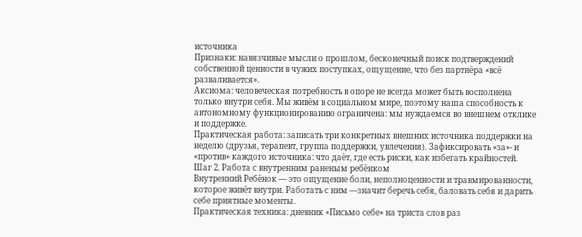источника
Признаки: навязчивые мысли о прошлом, бесконечный поиск подтверждений собственной ценности в чужих поступках, ощущение, что без партнёра «всё разваливается».
Аксиома: человеческая потребность в опоре не всегда может быть восполнена только внутри себя. Мы живём в социальном мире, поэтому наша способность к автономному функционированию ограничена: мы нуждаемся во внешнем отклике и поддержке.
Практическая работа: записать три конкретных внешних источника поддержки на неделю (друзья, терапевт, группа поддержки, увлечения). Зафиксировать «за»- и «против» каждого источника: что даёт, где есть риски, как избегать крайностей.
Шаг 2. Работа с внутренним раненым ребёнком
Внутренний Ребёнок — это ощущение боли, неполноценности и травмированности, которое живёт внутри. Работать с ним —значит беречь себя, баловать себя и дарить себе приятные моменты.
Практическая техника: дневник «Письмо себе» на триста слов раз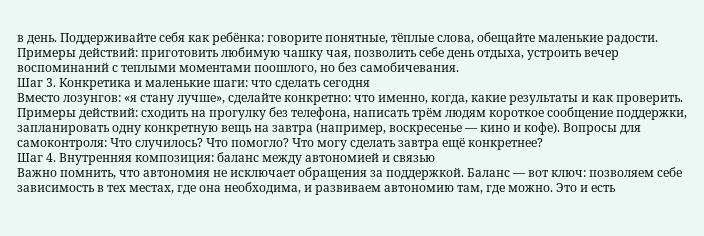в день. Поддерживайте себя как ребёнка: говорите понятные, тёплые слова, обещайте маленькие радости. Примеры действий: приготовить любимую чашку чая, позволить себе день отдыха, устроить вечер воспоминаний с теплыми моментами поошлого, но без самобичевания.
Шаг 3. Конкретика и маленькие шаги: что сделать сегодня
Вместо лозунгов: «я стану лучше», сделайте конкретно: что именно, когда, какие результаты и как проверить.
Примеры действий: сходить на прогулку без телефона, написать трём людям короткое сообщение поддержки, запланировать одну конкретную вещь на завтра (например, воскресенье — кино и кофе). Вопросы для самоконтроля: Что случилось? Что помогло? Что могу сделать завтра ещё конкретнее?
Шаг 4. Внутренняя композиция: баланс между автономией и связью
Важно помнить, что автономия не исключает обращения за поддержкой. Баланс — вот ключ: позволяем себе зависимость в тех местах, где она необходима, и развиваем автономию там, где можно. Это и есть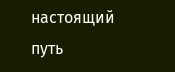настоящий путь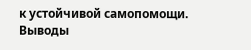к устойчивой самопомощи.
Выводы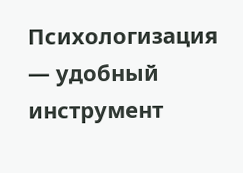Психологизация — удобный инструмент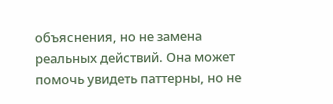объяснения, но не замена реальных действий. Она может помочь увидеть паттерны, но не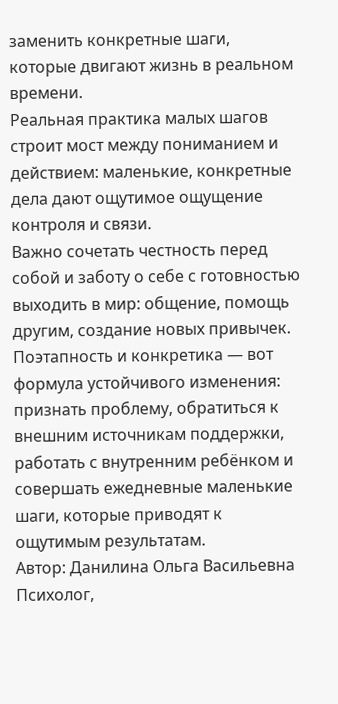заменить конкретные шаги, которые двигают жизнь в реальном времени.
Реальная практика малых шагов строит мост между пониманием и действием: маленькие, конкретные дела дают ощутимое ощущение контроля и связи.
Важно сочетать честность перед собой и заботу о себе с готовностью выходить в мир: общение, помощь другим, создание новых привычек.
Поэтапность и конкретика — вот формула устойчивого изменения: признать проблему, обратиться к внешним источникам поддержки, работать с внутренним ребёнком и совершать ежедневные маленькие шаги, которые приводят к ощутимым результатам.
Автор: Данилина Ольга Васильевна
Психолог,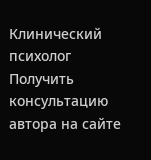Клинический психолог
Получить консультацию автора на сайте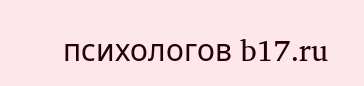психологов b17.ru